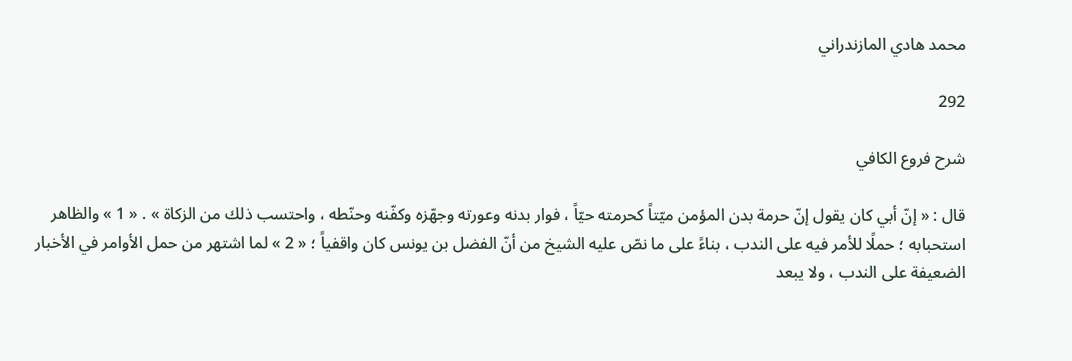محمد هادي المازندراني

292

شرح فروع الكافي

قال : « إنّ أبي كان يقول إنّ حرمة بدن المؤمن ميّتاً كحرمته حيّاً ، فوار بدنه وعورته وجهّزه وكفّنه وحنّطه ، واحتسب ذلك من الزكاة » . « 1 » والظاهر استحبابه ؛ حملًا للأمر فيه على الندب ، بناءً على ما نصّ عليه الشيخ من أنّ الفضل بن يونس كان واقفياً ؛ « 2 » لما اشتهر من حمل الأوامر في الأخبار الضعيفة على الندب ، ولا يبعد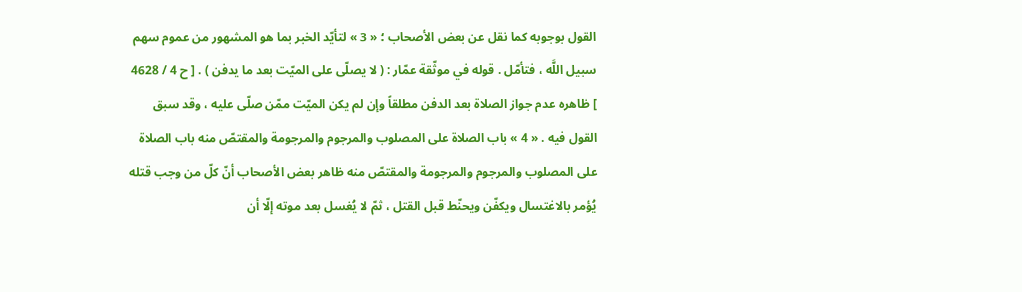القول بوجوبه كما نقل عن بعض الأصحاب ؛ « 3 » لتأيّد الخبر بما هو المشهور من عموم سهم سبيل اللَّه ، فتأمّل . قوله في موثّقة عمّار : ( لا يصلّى على الميّت بعد ما يدفن ) . [ ح 4 / 4628 ] ظاهره عدم جواز الصلاة بعد الدفن مطلقاً وإن لم يكن الميّت ممّن صلّى عليه ، وقد سبق القول فيه . « 4 » باب الصلاة على المصلوب والمرجوم والمرجومة والمقتصّ منه باب الصلاة على المصلوب والمرجوم والمرجومة والمقتصّ منه ظاهر بعض الأصحاب أنّ كلّ من وجب قتله يُؤمر بالاغتسال ويكفّن ويحنّط قبل القتل ، ثمّ لا يُغسل بعد موته إلّا أن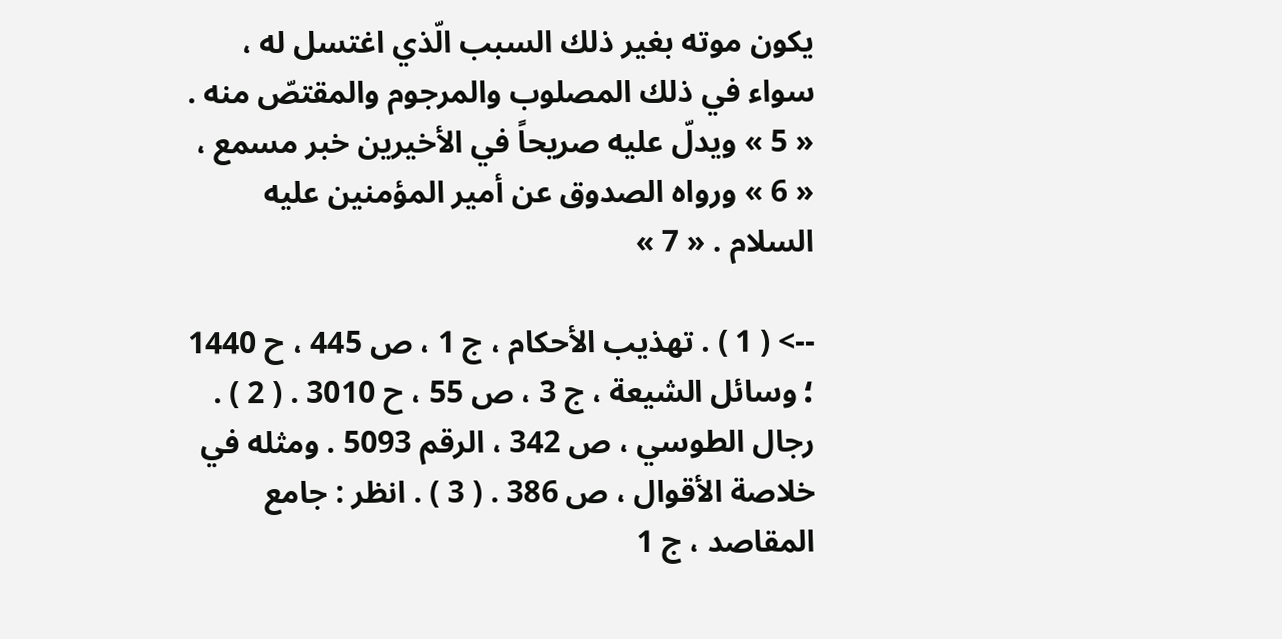يكون موته بغير ذلك السبب الّذي اغتسل له ، سواء في ذلك المصلوب والمرجوم والمقتصّ منه . « 5 » ويدلّ عليه صريحاً في الأخيرين خبر مسمع ، « 6 » ورواه الصدوق عن أمير المؤمنين عليه السلام . « 7 »

--> ( 1 ) . تهذيب الأحكام ، ج 1 ، ص 445 ، ح 1440 ؛ وسائل الشيعة ، ج 3 ، ص 55 ، ح 3010 . ( 2 ) . رجال الطوسي ، ص 342 ، الرقم 5093 . ومثله في خلاصة الأقوال ، ص 386 . ( 3 ) . انظر : جامع المقاصد ، ج 1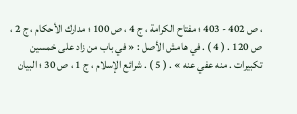، ص 402 - 403 ؛ مفتاح الكرامة ، ج 4 ، ص 100 ؛ مدارك الأحكام ، ج 2 ، ص 120 . ( 4 ) . في هامش الأصل : « في باب من زاد على خمسين تكبيرات . منه عفي عنه » . ( 5 ) . شرائع الإسلام ، ج 1 ، ص 30 ؛ البيان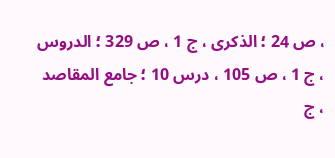، ص 24 ؛ الذكرى ، ج 1 ، ص 329 ؛ الدروس ، ج 1 ، ص 105 ، درس 10 ؛ جامع المقاصد ، ج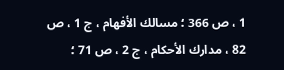1 ، ص 366 ؛ مسالك الأفهام ، ج 1 ، ص 82 ، مدارك الأحكام ، ج 2 ، ص 71 ؛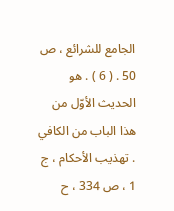الجامع للشرائع ، ص 50 . ( 6 ) . هو الحديث الأوّل من هذا الباب من الكافي . تهذيب الأحكام ، ج 1 ، ص 334 ، ح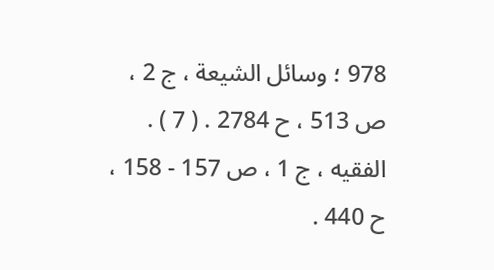978 ؛ وسائل الشيعة ، ج 2 ، ص 513 ، ح 2784 . ( 7 ) . الفقيه ، ج 1 ، ص 157 - 158 ، ح 440 .